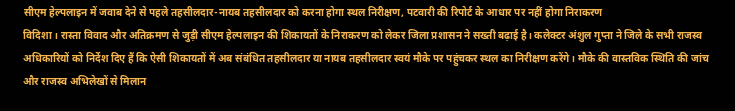सीएम हेल्पलाइन में जवाब देने से पहले तहसीलदार-नायब तहसीलदार को करना होगा स्थल निरीक्षण, पटवारी की रिपोर्ट के आधार पर नहीं होगा निराकरण
विदिशा। रास्ता विवाद और अतिक्रमण से जुड़ी सीएम हेल्पलाइन की शिकायतों के निराकरण को लेकर जिला प्रशासन ने सख्ती बढ़ाई है। कलेक्टर अंशुल गुप्ता ने जिले के सभी राजस्व अधिकारियों को निर्देश दिए हैं कि ऐसी शिकायतों में अब संबंधित तहसीलदार या नायब तहसीलदार स्वयं मौके पर पहुंचकर स्थल का निरीक्षण करेंगे। मौके की वास्तविक स्थिति की जांच और राजस्व अभिलेखों से मिलान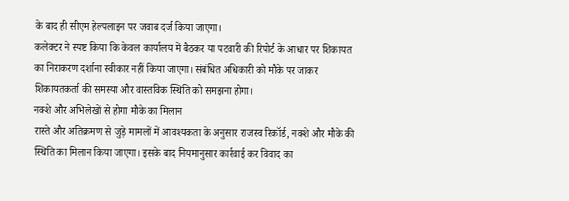के बाद ही सीएम हेल्पलाइन पर जवाब दर्ज किया जाएगा।
कलेक्टर ने स्पष्ट किया कि केवल कार्यालय में बैठकर या पटवारी की रिपोर्ट के आधार पर शिकायत का निराकरण दर्शाना स्वीकार नहीं किया जाएगा। संबंधित अधिकारी को मौके पर जाकर शिकायतकर्ता की समस्या और वास्तविक स्थिति को समझना होगा।
नक्शे और अभिलेखों से होगा मौके का मिलान
रास्ते और अतिक्रमण से जुड़े मामलों में आवश्यकता के अनुसार राजस्व रिकॉर्ड, नक्शे और मौके की स्थिति का मिलान किया जाएगा। इसके बाद नियमानुसार कार्रवाई कर विवाद का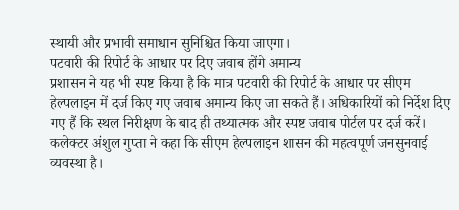स्थायी और प्रभावी समाधान सुनिश्चित किया जाएगा।
पटवारी की रिपोर्ट के आधार पर दिए जवाब होंगे अमान्य
प्रशासन ने यह भी स्पष्ट किया है कि मात्र पटवारी की रिपोर्ट के आधार पर सीएम हेल्पलाइन में दर्ज किए गए जवाब अमान्य किए जा सकते हैं। अधिकारियों को निर्देश दिए गए हैं कि स्थल निरीक्षण के बाद ही तथ्यात्मक और स्पष्ट जवाब पोर्टल पर दर्ज करें।
कलेक्टर अंशुल गुप्ता ने कहा कि सीएम हेल्पलाइन शासन की महत्वपूर्ण जनसुनवाई व्यवस्था है।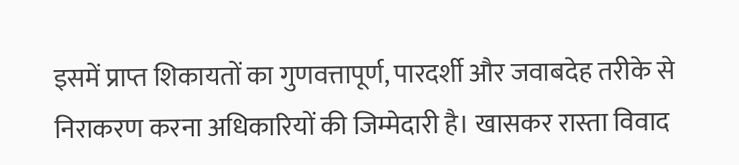इसमें प्राप्त शिकायतों का गुणवत्तापूर्ण, पारदर्शी और जवाबदेह तरीके से निराकरण करना अधिकारियों की जिम्मेदारी है। खासकर रास्ता विवाद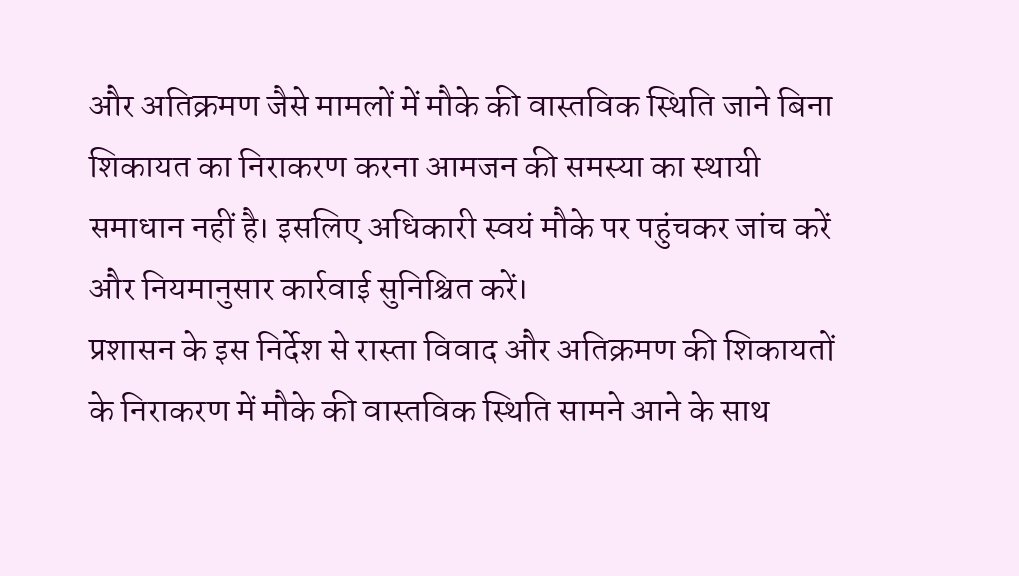और अतिक्रमण जैसे मामलों में मौके की वास्तविक स्थिति जाने बिना शिकायत का निराकरण करना आमजन की समस्या का स्थायी समाधान नहीं है। इसलिए अधिकारी स्वयं मौके पर पहुंचकर जांच करें और नियमानुसार कार्रवाई सुनिश्चित करें।
प्रशासन के इस निर्देश से रास्ता विवाद और अतिक्रमण की शिकायतों के निराकरण में मौके की वास्तविक स्थिति सामने आने के साथ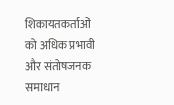शिकायतकर्ताओं को अधिक प्रभावी और संतोषजनक समाधान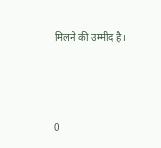मिलने की उम्मीद है।




0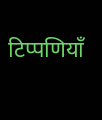टिप्पणियाँ